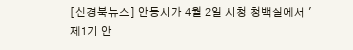[신경북뉴스] 안동시가 4월 2일 시청 청백실에서 '제1기 안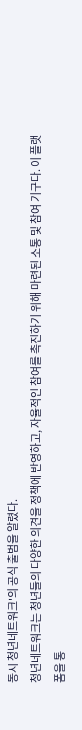동시 청년네트워크'의 공식 출범을 알렸다.
청년네트워크는 청년들의 다양한 의견을 정책에 반영하고, 자율적인 참여를 촉진하기 위해 마련된 소통 및 참여 기구다. 이 플랫폼을 통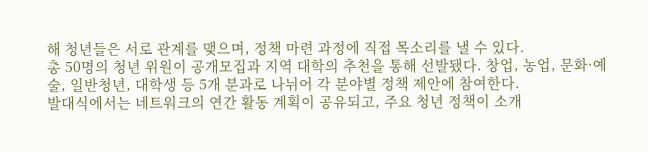해 청년들은 서로 관계를 맺으며, 정책 마련 과정에 직접 목소리를 낼 수 있다.
총 50명의 청년 위원이 공개모집과 지역 대학의 추천을 통해 선발됐다. 창업, 농업, 문화·예술, 일반청년, 대학생 등 5개 분과로 나뉘어 각 분야별 정책 제안에 참여한다.
발대식에서는 네트워크의 연간 활동 계획이 공유되고, 주요 청년 정책이 소개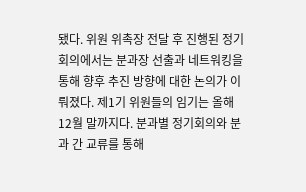됐다. 위원 위촉장 전달 후 진행된 정기회의에서는 분과장 선출과 네트워킹을 통해 향후 추진 방향에 대한 논의가 이뤄졌다. 제1기 위원들의 임기는 올해 12월 말까지다. 분과별 정기회의와 분과 간 교류를 통해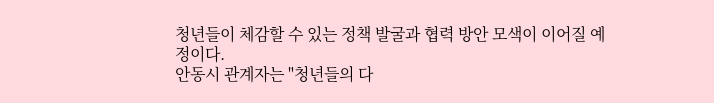청년들이 체감할 수 있는 정책 발굴과 협력 방안 모색이 이어질 예정이다.
안동시 관계자는 "청년들의 다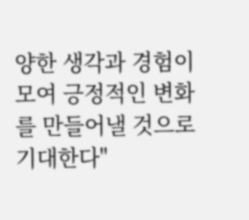양한 생각과 경험이 모여 긍정적인 변화를 만들어낼 것으로 기대한다"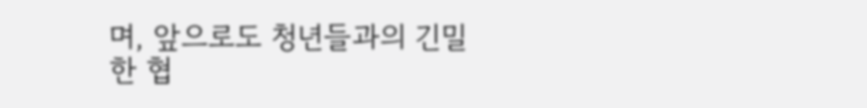며, 앞으로도 청년들과의 긴밀한 협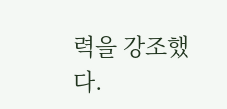력을 강조했다.